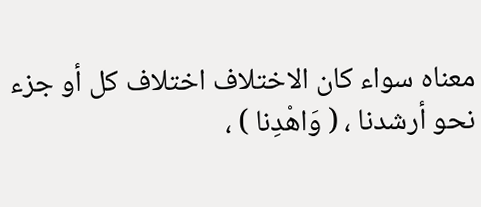معناه سواء كان الاختلاف اختلاف كل أو جزء نحو أرشدنا ، ( وَاهْدِنا ) ،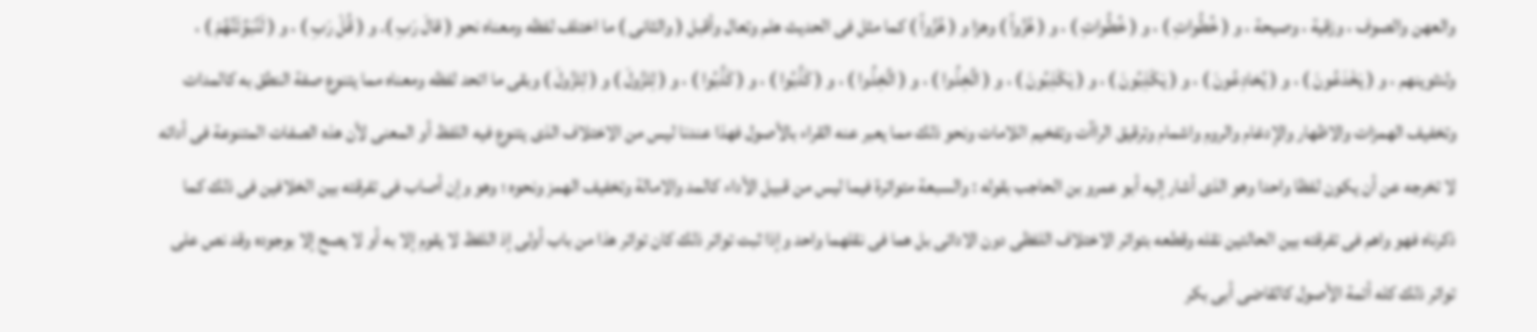والعهن والصوف ، وزقية ، وصيحة ، و ( خُطُواتِ ) ، و ( خُطُواتِ ) ، و ( هُزُواً ) وهزا و ( هُزُواً ) كما مثل فى الحديث هلم وتعال وأقبل ( والثانى ) ما اختلف لفظه ومعناه نحو ( قالَ رَبِ ). و ( قُلْ رَبِ ) ، و ( لَنُبَوِّئَنَّهُمْ ) ، ولنثوينهم ، و ( يَخْدَعُونَ ) ، و ( يُخادِعُونَ ) ، و ( يَكْذِبُونَ ) ، و ( يَكْذِبُونَ ) ، و ( اتَّخِذُوا ) ، و ( اتَّخِذُوا ) ، و ( كَذَّبُوا ) ، و ( كَذَّبُوا ) ، و ( لِتَزُولَ ) و ( لِتَزُولَ ) وبقى ما اتحد لفظه ومعناه مما يتنوع صفة النطق به كالمدات وتخفيف الهمزات والاظهار والإدغام والروم واشمام وترقيق الراآت وتفخيم اللامات ونحو ذلك مما يعبر عنه القراء بالأصول فهذا عندنا ليس من الاختلاف الذى يتنوع فيه اللفظ أو المعنى لأن هذه الصفات المتنوعة فى أدائه لا تخرجه عن أن يكون لفظا واحدا وهو الذى أشار إليه أبو عمرو بن الحاجب بقوله : والسبعة متواترة فيما ليس من قبيل الأداء كالمد والامالة وتخفيف الهمز ونحوه ؛ وهو وإن أصاب فى تفرقته بين الخلافين فى ذلك كما ذكرناه فهو واهم فى تفرقته بين الحالتين نقله وقطعه بتواتر الاختلاف اللفظى دون الادائى بل هما فى نقلهما واحد وإذا ثبت تواتر ذلك كان تواتر هذا من باب أولى إذ اللفظ لا يقوم إلا به أو لا يصح إلا بوجوده وقد نص على تواتر ذلك كله أئمة الأصول كالقاضى أبى بكر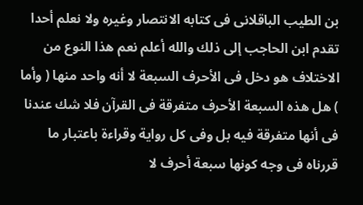بن الطيب الباقلانى فى كتابه الانتصار وغيره ولا نعلم أحدا تقدم ابن الحاجب إلى ذلك والله أعلم نعم هذا النوع من الاختلاف هو دخل فى الأحرف السبعة لا أنه واحد منها ( وأما ) هل هذه السبعة الأحرف متفرقة فى القرآن فلا شك عندنا فى أنها متفرقة فيه بل وفى كل رواية وقراءة باعتبار ما قررناه فى وجه كونها سبعة أحرف لا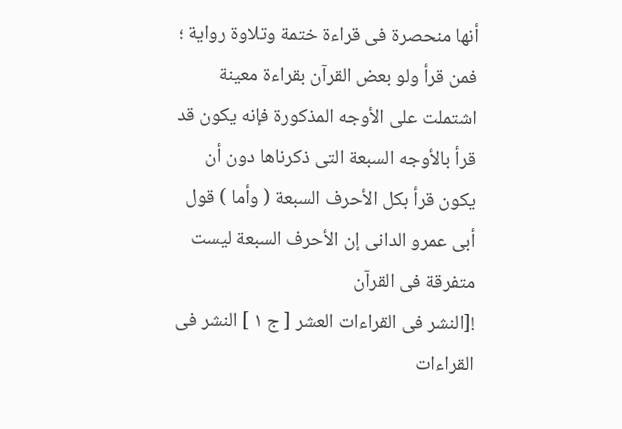أنها منحصرة فى قراءة ختمة وتلاوة رواية ؛ فمن قرأ ولو بعض القرآن بقراءة معينة اشتملت على الأوجه المذكورة فإنه يكون قد قرأ بالأوجه السبعة التى ذكرناها دون أن يكون قرأ بكل الأحرف السبعة ( وأما ) قول أبى عمرو الدانى إن الأحرف السبعة ليست متفرقة فى القرآن
![النشر فى القراءات العشر [ ج ١ ] النشر فى القراءات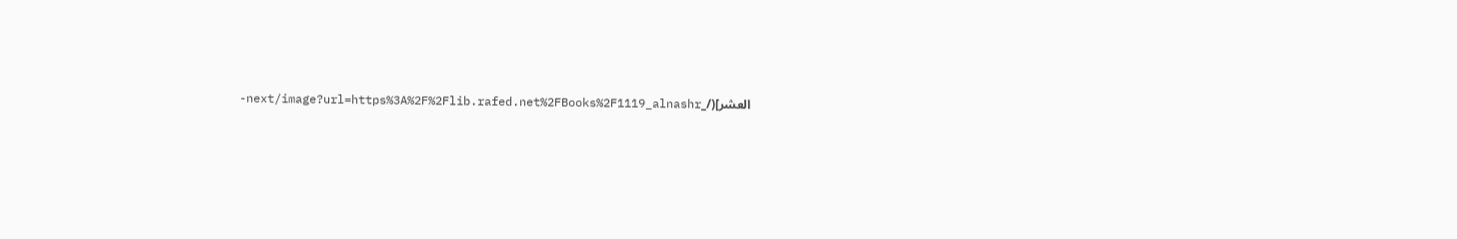العشر](/_next/image?url=https%3A%2F%2Flib.rafed.net%2FBooks%2F1119_alnashr-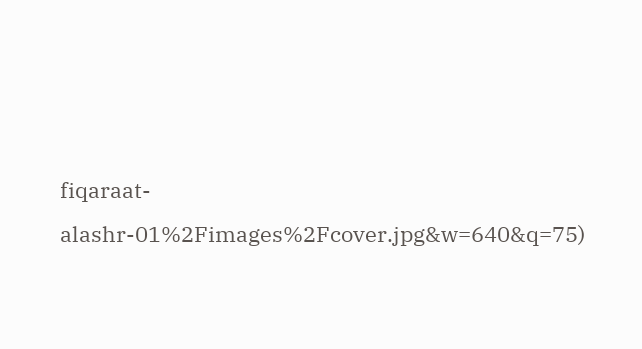fiqaraat-alashr-01%2Fimages%2Fcover.jpg&w=640&q=75)